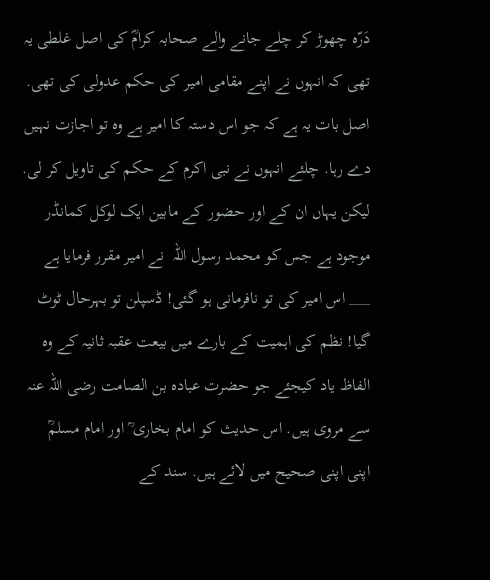دَرّہ چھوڑ کر چلے جانے والے صحابہ کرامؓ کی اصل غلطی یہ تھی کہ انہوں نے اپنے مقامی امیر کی حکم عدولی کی تھی. اصل بات یہ ہے کہ جو اس دستہ کا امیر ہے وہ تو اجازت نہیں دے رہا. چلئے انہوں نے نبی اکرم کے حکم کی تاویل کر لی. لیکن یہاں ان کے اور حضور کے مابین ایک لوکل کمانڈر موجود ہے جس کو محمد رسول اللہ  نے امیر مقرر فرمایا ہے ___ اس امیر کی تو نافرمانی ہو گئی! ڈسپلن تو بہرحال ٹوٹ گیا! نظم کی اہمیت کے بارے میں بیعت عقبہ ثانیہ کے وہ الفاظ یاد کیجئے جو حضرت عبادہ بن الصامت رضی اللہ عنہ سے مروی ہیں. اس حدیث کو امام بخاری ؒ اور امام مسلمؒ اپنی اپنی صحیح میں لائے ہیں. سند کے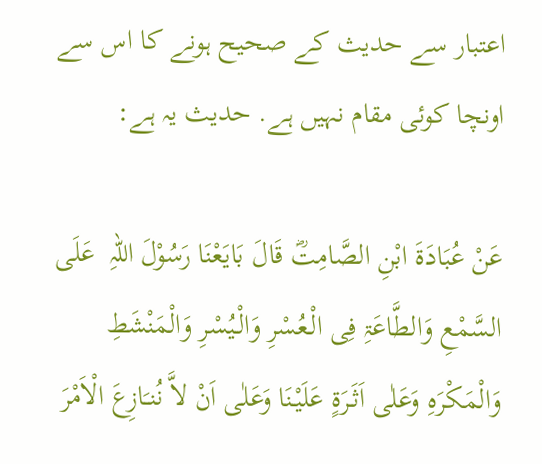اعتبار سے حدیث کے صحیح ہونے کا اس سے اونچا کوئی مقام نہیں ہے. حدیث یہ ہے:

عَنْ عُبَادَۃَ ابْنِ الصَّامِتؓ قَالَ بَایَعْنَا رَسُوْلَ اللہِ  عَلَی السَّمْعِ وَالطَّاعَۃِ فِی الْـعُسْرِ وَالْـیُسْرِ وَالْمَنْشَطِ وَالْمَکْرَہِ وَعَلٰی اَثَـرَۃٍ عَلَیْنَا وَعَلٰی اَنْ لاَّ نُنـَازِعَ الْاَمْرَ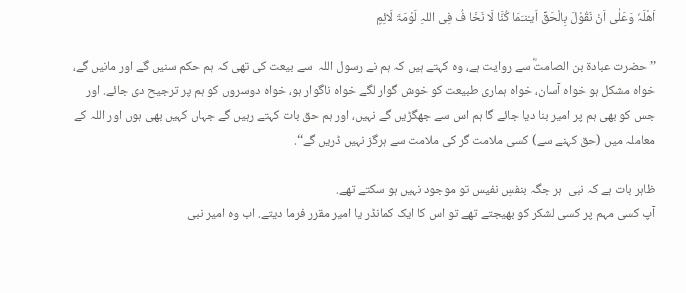اَھْلَہٗ وَعَلٰی اَنْ نَقُوْلَ بِالْحَقِّ اَیـْنـَمَا کُنَّا لَا نَخَا فُ فِی اللہِ لَوْمَۃَ لَائِمٍ

’’حضرت عبادۃ بن الصامتؓ سے روایت ہے، وہ کہتے ہیں کہ ہم نے رسول اللہ  سے بیعت کی تھی کہ ہم حکم سنیں گے اور مانیں گے، خواہ مشکل ہو خواہ آسان، خواہ ہماری طبیعت کو خوش گوار لگے خواہ ناگوار ہو، خواہ دوسروں کو ہم پر ترجیح دی جائے. اور جس کو بھی ہم پر امیر بنا دیا جائے گا ہم اس سے جھگڑیں گے نہیں، اور ہم حق بات کہتے رہیں گے جہاں کہیں بھی ہوں اور اللہ کے معاملہ میں (حق کہنے سے) کسی ملامت گر کی ملامت سے ہرگز نہیں ڈریں گے‘‘.

ظاہر بات ہے کہ نبی  ہر جگہ بنفسِ نفیس تو موجود نہیں ہو سکتے تھے.
آپ کسی مہم پر کسی لشکر کو بھیجتے تھے تو اس کا ایک کمانڈر یا امیر مقرر فرما دیتے. اب وہ امیر نبی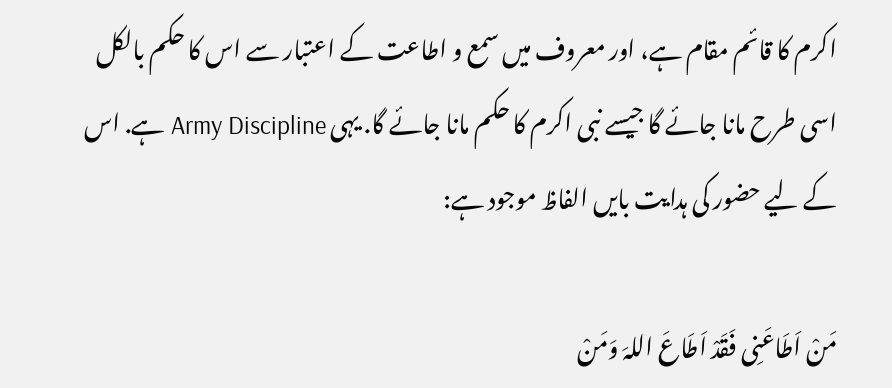اکرم کا قائم مقام ہے، اور معروف میں سمع و اطاعت کے اعتبار سے اس کا حکم بالکل اسی طرح مانا جائے گا جیسے نبی اکرم کا حکم مانا جائے گا. یہی Army Discipline ہے. اس کے لیے حضور کی ہدایت بایں الفاظ موجود ہے:

مَنْ اَطَاعَنِی فَقَدْ اَطَاعَ اللہَ وَمَنْ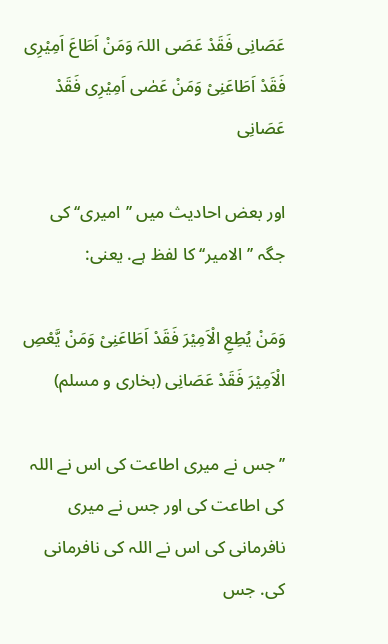عَصَانِی فَقَدْ عَصَی اللہَ وَمَنْ اَطَاعَ اَمِیْرِی فَقَدْ اَطَاعَنِیْ وَمَنْ عَصٰی اَمِیْرِی فَقَدْ عَصَانِی

اور بعض احادیث میں ’’امیری‘‘ کی جگہ ’’الامیر‘‘ کا لفظ ہے. یعنی:

وَمَنْ یُطِعِ الْاَمِیْرَ فَقَدْ اَطَاعَنِیْ وَمَنْ یَّعْصِ الْاَمِیْرَ فَقَدْ عَصَانِی (بخاری و مسلم)

’’جس نے میری اطاعت کی اس نے اللہ کی اطاعت کی اور جس نے میری نافرمانی کی اس نے اللہ کی نافرمانی کی. جس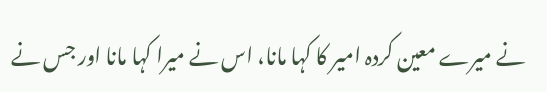نے میرے معین کردہ امیر کا کہا مانا، اس نے میرا کہا مانا اور جس نے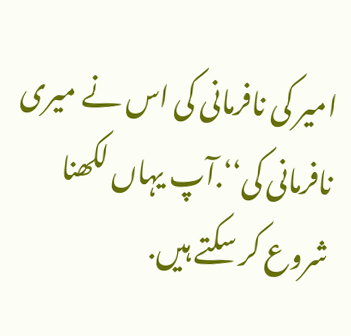امیر کی نافرمانی کی اس نے میری نافرمانی کی‘‘.آپ یہاں لکھنا شروع کر سکتے ہیں.